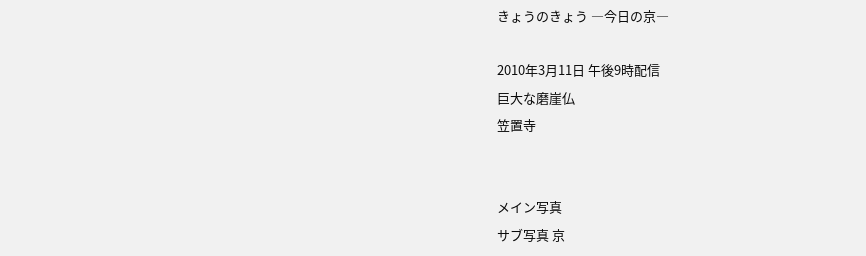きょうのきょう ―今日の京―

2010年3月11日 午後9時配信
巨大な磨崖仏
笠置寺


メイン写真
サブ写真 京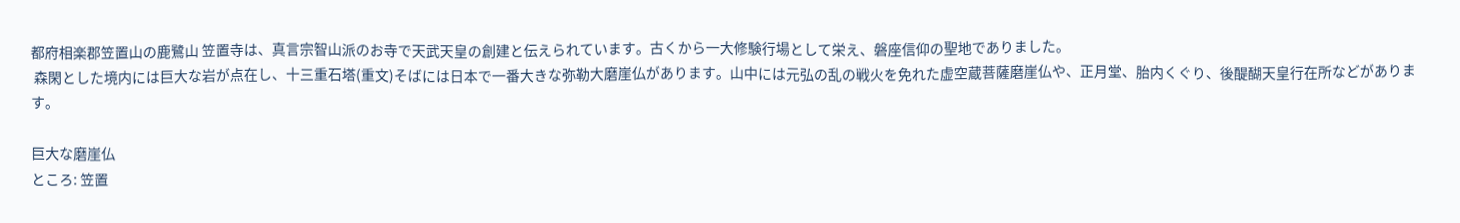都府相楽郡笠置山の鹿鷺山 笠置寺は、真言宗智山派のお寺で天武天皇の創建と伝えられています。古くから一大修験行場として栄え、磐座信仰の聖地でありました。
 森閑とした境内には巨大な岩が点在し、十三重石塔(重文)そばには日本で一番大きな弥勒大磨崖仏があります。山中には元弘の乱の戦火を免れた虚空蔵菩薩磨崖仏や、正月堂、胎内くぐり、後醍醐天皇行在所などがあります。

巨大な磨崖仏
ところ: 笠置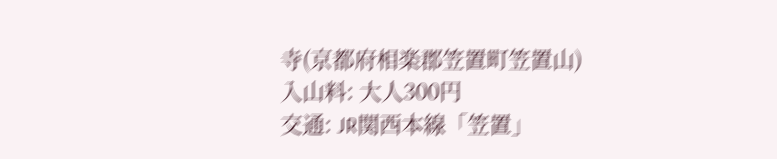寺(京都府相楽郡笠置町笠置山)
入山料: 大人300円
交通: JR関西本線「笠置」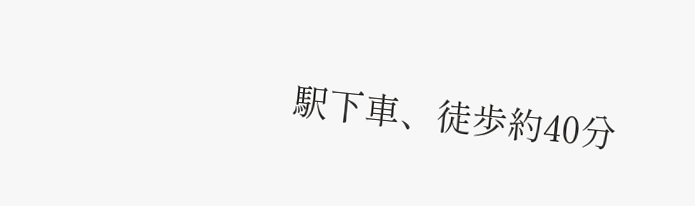駅下車、徒歩約40分